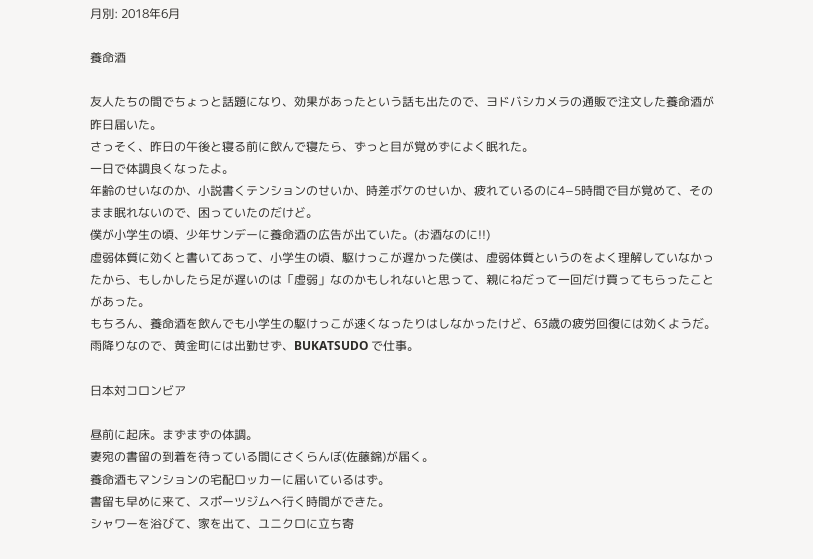月別: 2018年6月

養命酒

友人たちの間でちょっと話題になり、効果があったという話も出たので、ヨドバシカメラの通販で注文した養命酒が昨日届いた。
さっそく、昨日の午後と寝る前に飲んで寝たら、ずっと目が覚めずによく眠れた。
一日で体調良くなったよ。
年齢のせいなのか、小説書くテンションのせいか、時差ボケのせいか、疲れているのに4−5時間で目が覚めて、そのまま眠れないので、困っていたのだけど。
僕が小学生の頃、少年サンデーに養命酒の広告が出ていた。(お酒なのに!!)
虚弱体質に効くと書いてあって、小学生の頃、駆けっこが遅かった僕は、虚弱体質というのをよく理解していなかったから、もしかしたら足が遅いのは「虚弱」なのかもしれないと思って、親にねだって一回だけ買ってもらったことがあった。
もちろん、養命酒を飲んでも小学生の駆けっこが速くなったりはしなかったけど、63歳の疲労回復には効くようだ。
雨降りなので、黄金町には出勤せず、BUKATSUDO で仕事。

日本対コロンビア

昼前に起床。まずまずの体調。
妻宛の書留の到着を待っている間にさくらんぼ(佐藤錦)が届く。
養命酒もマンションの宅配ロッカーに届いているはず。
書留も早めに来て、スポーツジムへ行く時間ができた。
シャワーを浴びて、家を出て、ユニクロに立ち寄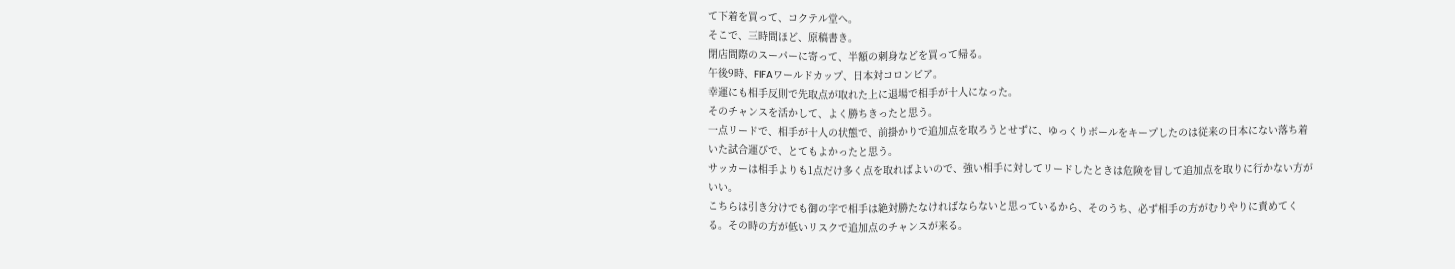て下着を買って、コクテル堂へ。
そこで、三時間ほど、原稿書き。
閉店間際のスーパーに寄って、半額の刺身などを買って帰る。
午後9時、FIFAワールドカップ、日本対コロンビア。
幸運にも相手反則で先取点が取れた上に退場で相手が十人になった。
そのチャンスを活かして、よく勝ちきったと思う。
一点リードで、相手が十人の状態で、前掛かりで追加点を取ろうとせずに、ゆっくりボールをキープしたのは従来の日本にない落ち着いた試合運びで、とてもよかったと思う。
サッカーは相手よりも1点だけ多く点を取ればよいので、強い相手に対してリードしたときは危険を冒して追加点を取りに行かない方がいい。
こちらは引き分けでも御の字で相手は絶対勝たなければならないと思っているから、そのうち、必ず相手の方がむりやりに責めてくる。その時の方が低いリスクで追加点のチャンスが来る。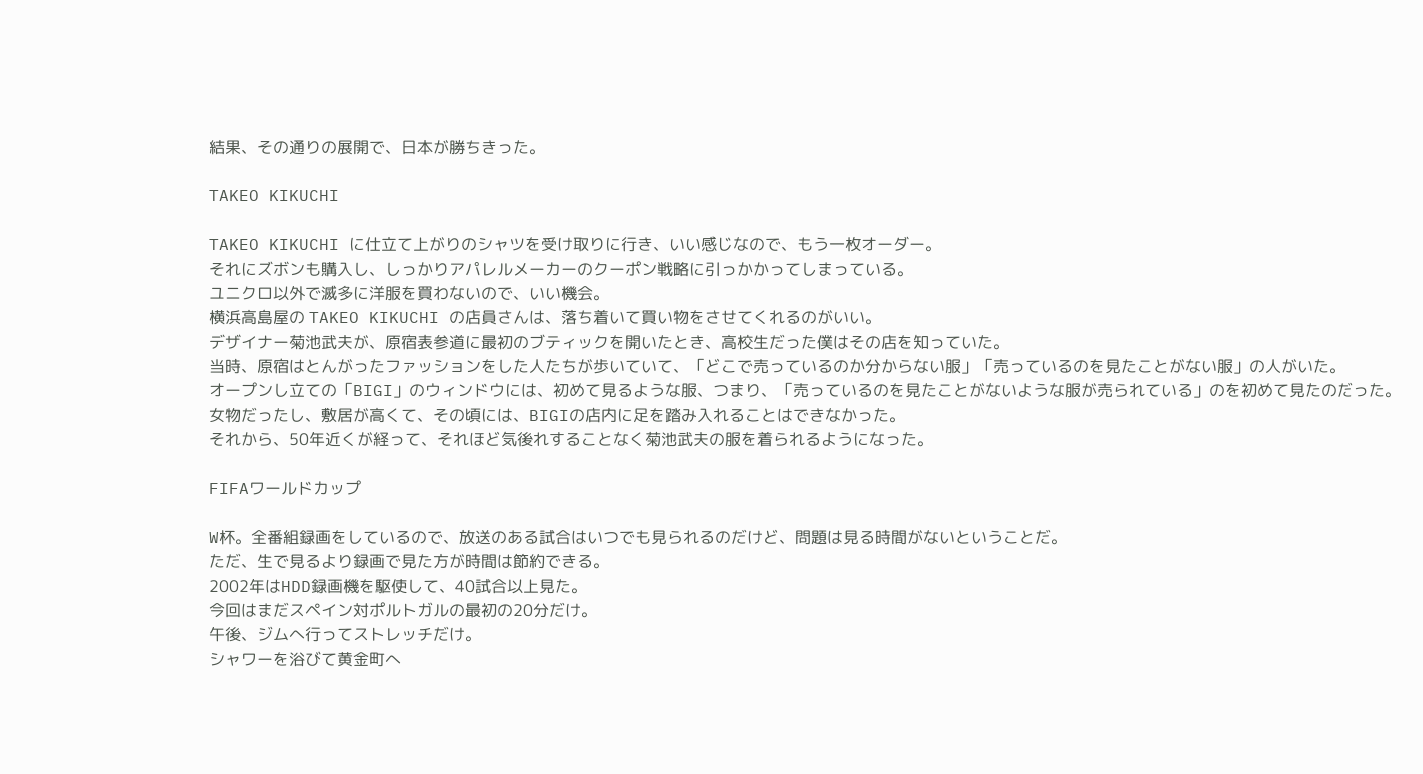結果、その通りの展開で、日本が勝ちきった。

TAKEO KIKUCHI

TAKEO KIKUCHI に仕立て上がりのシャツを受け取りに行き、いい感じなので、もう一枚オーダー。
それにズボンも購入し、しっかりアパレルメーカーのクーポン戦略に引っかかってしまっている。
ユニクロ以外で滅多に洋服を買わないので、いい機会。
横浜高島屋の TAKEO KIKUCHI の店員さんは、落ち着いて買い物をさせてくれるのがいい。
デザイナー菊池武夫が、原宿表参道に最初のブティックを開いたとき、高校生だった僕はその店を知っていた。
当時、原宿はとんがったファッションをした人たちが歩いていて、「どこで売っているのか分からない服」「売っているのを見たことがない服」の人がいた。
オープンし立ての「BIGI」のウィンドウには、初めて見るような服、つまり、「売っているのを見たことがないような服が売られている」のを初めて見たのだった。
女物だったし、敷居が高くて、その頃には、BIGIの店内に足を踏み入れることはできなかった。
それから、50年近くが経って、それほど気後れすることなく菊池武夫の服を着られるようになった。

FIFAワールドカップ

W杯。全番組録画をしているので、放送のある試合はいつでも見られるのだけど、問題は見る時間がないということだ。
ただ、生で見るより録画で見た方が時間は節約できる。
2002年はHDD録画機を駆使して、40試合以上見た。
今回はまだスペイン対ポルトガルの最初の20分だけ。
午後、ジムへ行ってストレッチだけ。
シャワーを浴びて黄金町へ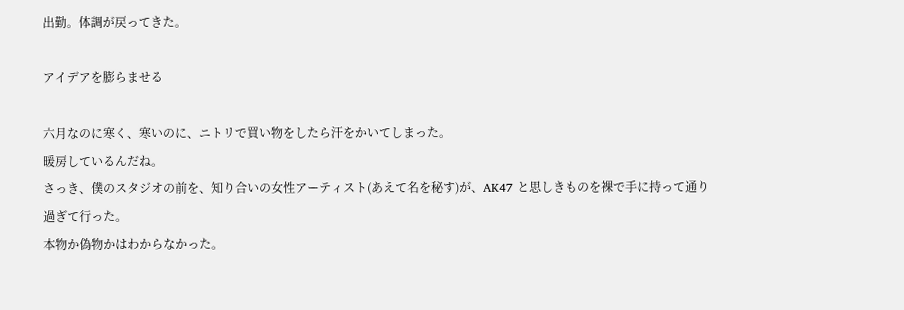出勤。体調が戻ってきた。

アイデアを膨らませる

六月なのに寒く、寒いのに、ニトリで買い物をしたら汗をかいてしまった。
暖房しているんだね。
さっき、僕のスタジオの前を、知り合いの女性アーティスト(あえて名を秘す)が、AK47 と思しきものを裸で手に持って通り過ぎて行った。
本物か偽物かはわからなかった。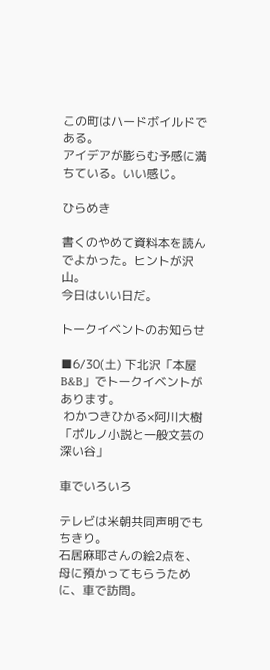この町はハードボイルドである。
アイデアが膨らむ予感に満ちている。いい感じ。

ひらめき

書くのやめて資料本を読んでよかった。ヒントが沢山。
今日はいい日だ。

トークイベントのお知らせ

■6/30(土) 下北沢「本屋B&B」でトークイベントがあります。
 わかつきひかる×阿川大樹 「ポルノ小説と一般文芸の深い谷」

車でいろいろ

テレビは米朝共同声明でもちきり。
石居麻耶さんの絵2点を、母に預かってもらうために、車で訪問。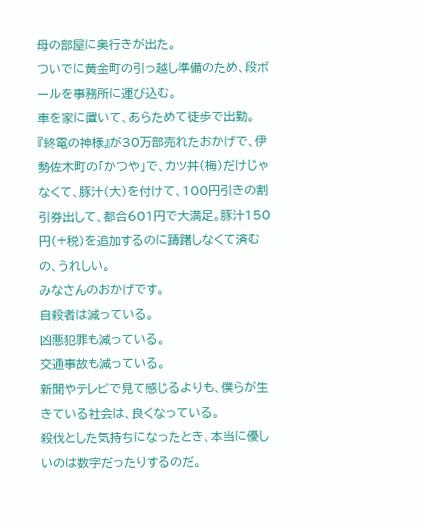母の部屋に奥行きが出た。
ついでに黄金町の引っ越し準備のため、段ボールを事務所に運び込む。
車を家に置いて、あらためて徒歩で出勤。
『終電の神様』が30万部売れたおかげで、伊勢佐木町の「かつや」で、カツ丼(梅)だけじゃなくて、豚汁(大)を付けて、100円引きの割引券出して、都合601円で大満足。豚汁150円(+税)を追加するのに躊躇しなくて済むの、うれしい。
みなさんのおかげです。
自殺者は減っている。
凶悪犯罪も減っている。
交通事故も減っている。
新聞やテレビで見て感じるよりも、僕らが生きている社会は、良くなっている。
殺伐とした気持ちになったとき、本当に優しいのは数字だったりするのだ。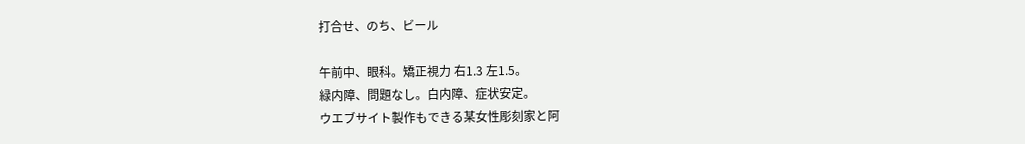打合せ、のち、ビール

午前中、眼科。矯正視力 右1.3 左1.5。
緑内障、問題なし。白内障、症状安定。
ウエブサイト製作もできる某女性彫刻家と阿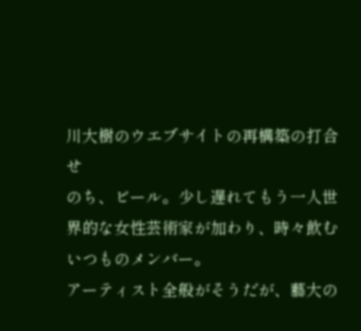川大樹のウエブサイトの再構築の打合せ
のち、ビール。少し遅れてもう一人世界的な女性芸術家が加わり、時々飲むいつものメンバー。
アーティスト全般がそうだが、藝大の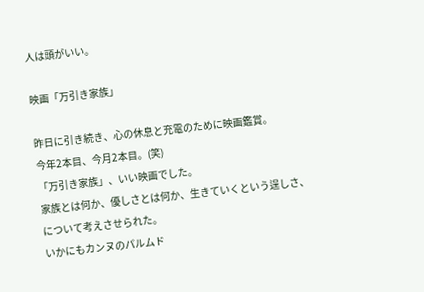人は頭がいい。

映画「万引き家族」

昨日に引き続き、心の休息と充電のために映画鑑賞。
今年2本目、今月2本目。(笑)
「万引き家族」、いい映画でした。
家族とは何か、優しさとは何か、生きていくという逞しさ、について考えさせられた。
いかにもカンヌのパルムド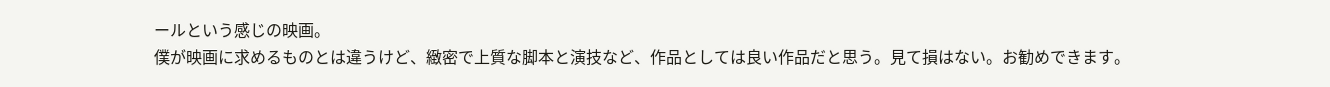ールという感じの映画。
僕が映画に求めるものとは違うけど、緻密で上質な脚本と演技など、作品としては良い作品だと思う。見て損はない。お勧めできます。